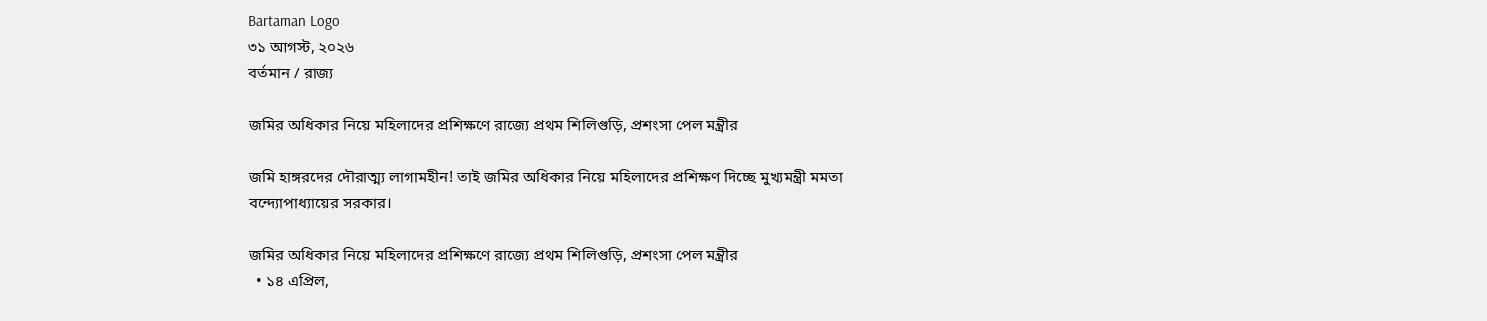Bartaman Logo
৩১ আগস্ট, ২০২৬
বর্তমান / রাজ্য

জমির অধিকার নিয়ে মহিলাদের প্রশিক্ষণে রাজ্যে প্রথম শিলিগুড়ি, প্রশংসা পেল মন্ত্রীর

জমি হাঙ্গরদের দৌরাত্ম্য লাগামহীন! তাই জমির অধিকার নিয়ে মহিলাদের প্রশিক্ষণ দিচ্ছে মুখ্যমন্ত্রী মমতা বন্দ্যোপাধ্যায়ের সরকার।

জমির অধিকার নিয়ে মহিলাদের প্রশিক্ষণে রাজ্যে প্রথম শিলিগুড়ি, প্রশংসা পেল মন্ত্রীর
  • ১৪ এপ্রিল,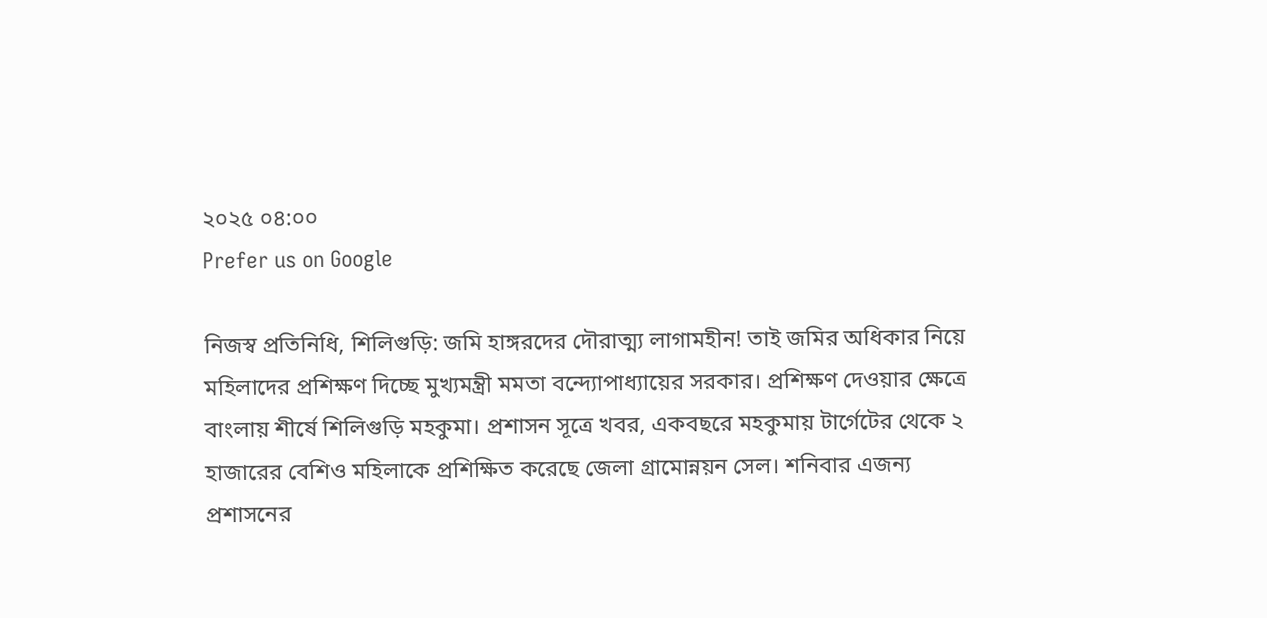২০২৫ ০৪:০০
Prefer us on Google

নিজস্ব প্রতিনিধি, শিলিগুড়ি: জমি হাঙ্গরদের দৌরাত্ম্য লাগামহীন! তাই জমির অধিকার নিয়ে মহিলাদের প্রশিক্ষণ দিচ্ছে মুখ্যমন্ত্রী মমতা বন্দ্যোপাধ্যায়ের সরকার। প্রশিক্ষণ দেওয়ার ক্ষেত্রে বাংলায় শীর্ষে শিলিগুড়ি মহকুমা। প্রশাসন সূত্রে খবর, একবছরে মহকুমায় টার্গেটের থেকে ২ হাজারের বেশিও মহিলাকে প্রশিক্ষিত করেছে জেলা গ্রামোন্নয়ন সেল। শনিবার এজন্য প্রশাসনের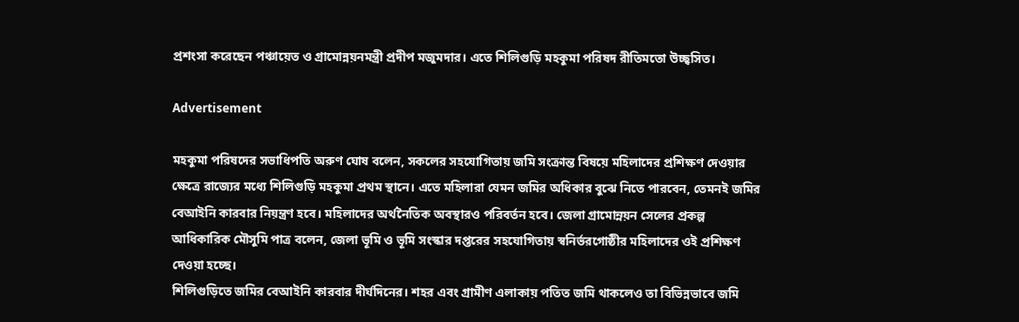প্রশংসা করেছেন পঞ্চায়েত ও গ্রামোন্নয়নমন্ত্রী প্রদীপ মজুমদার। এতে শিলিগুড়ি মহকুমা পরিষদ রীতিমতো উচ্ছ্বসিত।

Advertisement

মহকুমা পরিষদের সভাধিপতি অরুণ ঘোষ বলেন, সকলের সহযোগিতায় জমি সংক্রান্ত বিষয়ে মহিলাদের প্রশিক্ষণ দেওয়ার ক্ষেত্রে রাজ্যের মধ্যে শিলিগুড়ি মহকুমা প্রথম স্থানে। এতে মহিলারা যেমন জমির অধিকার বুঝে নিতে পারবেন, তেমনই জমির বেআইনি কারবার নিয়ন্ত্রণ হবে। মহিলাদের অর্থনৈতিক অবস্থারও পরিবর্তন হবে। জেলা গ্রামোন্নয়ন সেলের প্রকল্প আধিকারিক মৌসুমি পাত্র বলেন, জেলা ভূমি ও ভূমি সংস্কার দপ্তরের সহযোগিতায় স্বনির্ভরগোষ্ঠীর মহিলাদের ওই প্রশিক্ষণ দেওয়া হচ্ছে।
শিলিগুড়িতে জমির বেআইনি কারবার দীর্ঘদিনের। শহর এবং গ্রামীণ এলাকায় পতিত জমি থাকলেও তা বিভিন্নভাবে জমি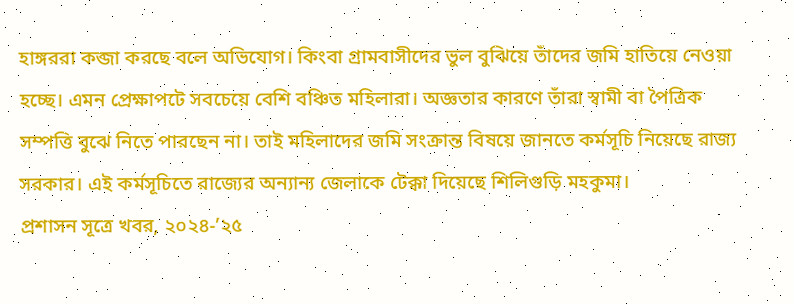হাঙ্গররা কব্জা করছে বলে অভিযোগ। কিংবা গ্রামবাসীদের ভুল বুঝিয়ে তাঁদের জমি হাতিয়ে নেওয়া হচ্ছে। এমন প্রেক্ষাপটে সবচেয়ে বেশি বঞ্চিত মহিলারা। অজ্ঞতার কারণে তাঁরা স্বামী বা পৈত্রিক সম্পত্তি বুঝে নিতে পারছেন না। তাই মহিলাদের জমি সংক্রান্ত বিষয়ে জানতে কর্মসূচি নিয়েছে রাজ্য সরকার। এই কর্মসূচিতে রাজ্যের অন্যান্য জেলাকে টেক্কা দিয়েছে শিলিগুড়ি মহকুমা।
প্রশাসন সূত্রে খবর, ২০২৪-’২৫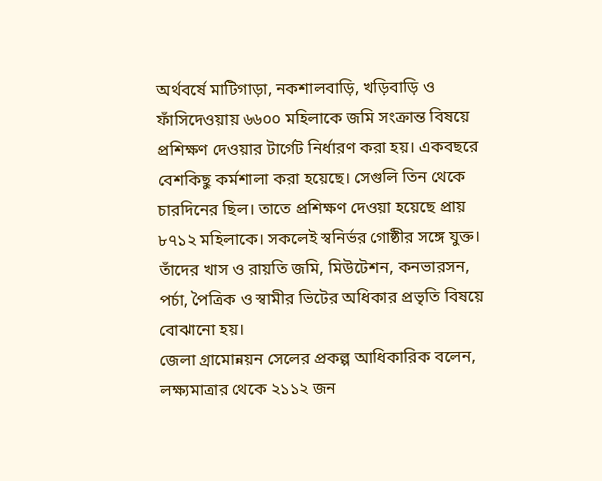অর্থবর্ষে মাটিগাড়া, নকশালবাড়ি, খড়িবাড়ি ও ফাঁসিদেওয়ায় ৬৬০০ মহিলাকে জমি সংক্রান্ত বিষয়ে প্রশিক্ষণ দেওয়ার টার্গেট নির্ধারণ করা হয়। একবছরে বেশকিছু কর্মশালা করা হয়েছে। সেগুলি তিন থেকে চারদিনের ছিল। তাতে প্রশিক্ষণ দেওয়া হয়েছে প্রায় ৮৭১২ মহিলাকে। সকলেই স্বনির্ভর গোষ্ঠীর সঙ্গে যুক্ত। তাঁদের খাস ও রায়তি জমি, মিউটেশন, কনভারসন, পর্চা, পৈত্রিক ও স্বামীর ভিটের অধিকার প্রভৃতি বিষয়ে বোঝানো হয়।
জেলা গ্রামোন্নয়ন সেলের প্রকল্প আধিকারিক বলেন, লক্ষ্যমাত্রার থেকে ২১১২ জন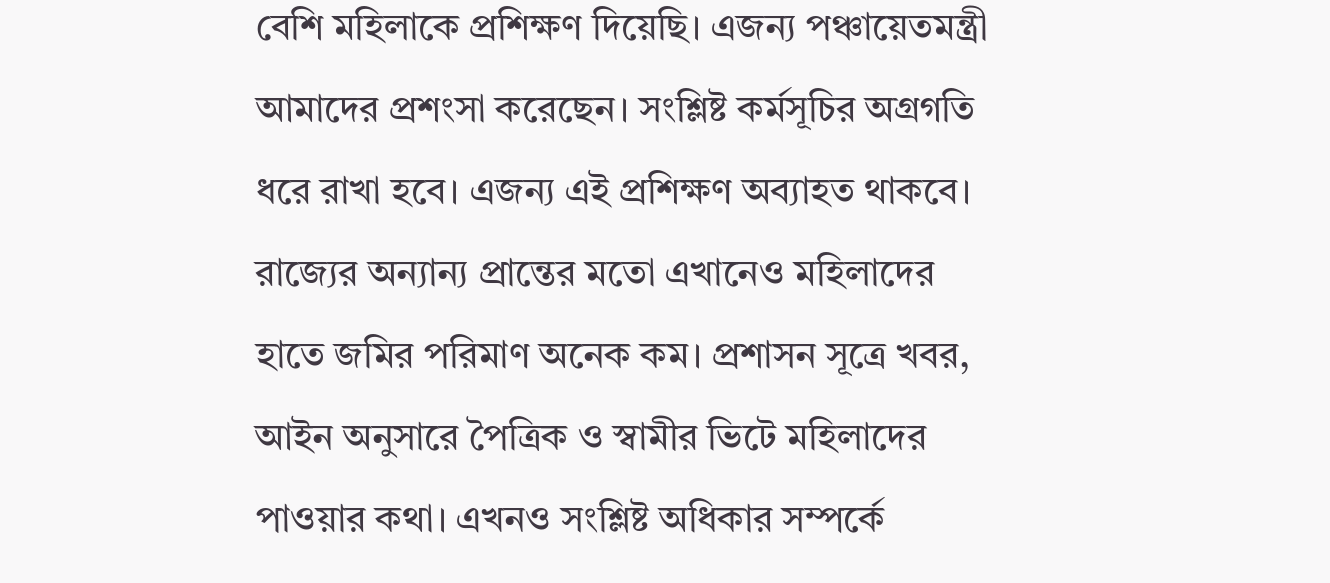বেশি মহিলাকে প্রশিক্ষণ দিয়েছি। এজন্য পঞ্চায়েতমন্ত্রী আমাদের প্রশংসা করেছেন। সংশ্লিষ্ট কর্মসূচির অগ্রগতি ধরে রাখা হবে। এজন্য এই প্রশিক্ষণ অব্যাহত থাকবে।
রাজ্যের অন্যান্য প্রান্তের মতো এখানেও মহিলাদের হাতে জমির পরিমাণ অনেক কম। প্রশাসন সূত্রে খবর, আইন অনুসারে পৈত্রিক ও স্বামীর ভিটে মহিলাদের পাওয়ার কথা। এখনও সংশ্লিষ্ট অধিকার সম্পর্কে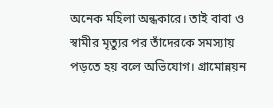অনেক মহিলা অন্ধকারে। তাই বাবা ও স্বামীর মৃত্যুর পর তাঁদেরকে সমস্যায় পড়তে হয় বলে অভিযোগ। গ্রামোন্নয়ন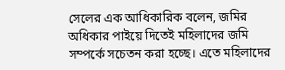সেলের এক আধিকারিক বলেন, জমির অধিকার পাইয়ে দিতেই মহিলাদের জমি সম্পর্কে সচেতন করা হচ্ছে। এতে মহিলাদের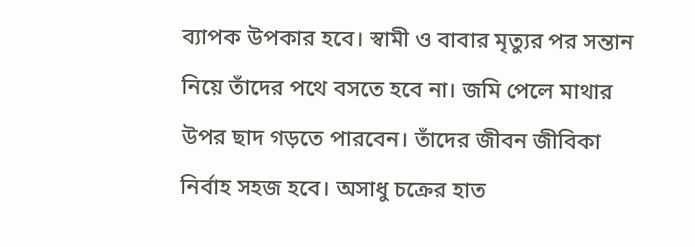ব্যাপক উপকার হবে। স্বামী ও বাবার মৃত্যুর পর সন্তান নিয়ে তাঁদের পথে বসতে হবে না। জমি পেলে মাথার উপর ছাদ গড়তে পারবেন। তাঁদের জীবন জীবিকা নির্বাহ সহজ হবে। অসাধু চক্রের হাত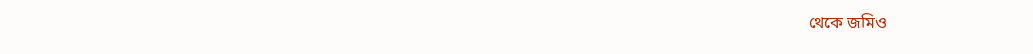থেকে জমিও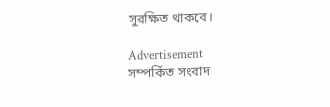সুরক্ষিত থাকবে।

Advertisement
সম্পর্কিত সংবাদ